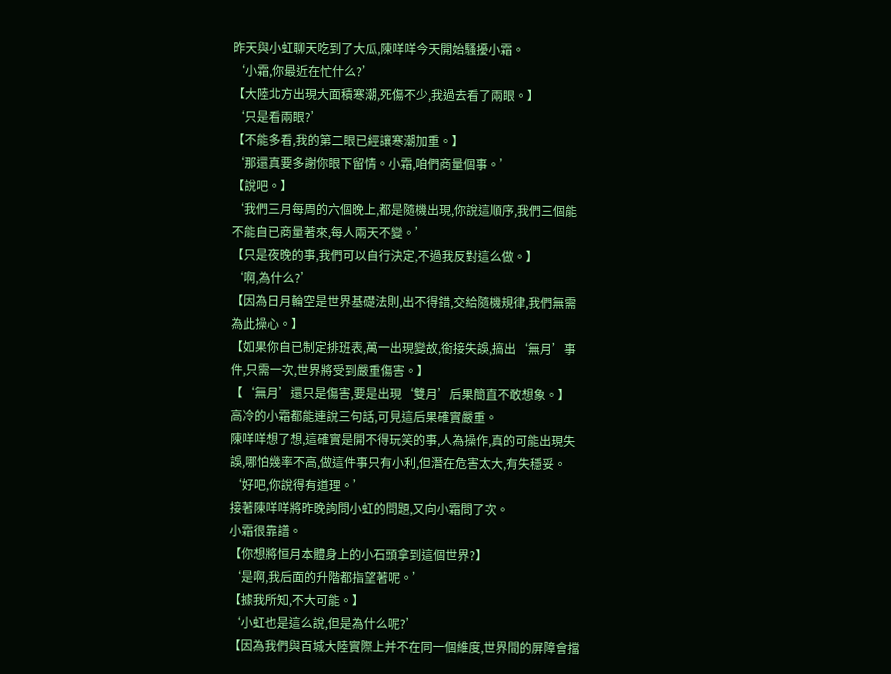昨天與小虹聊天吃到了大瓜,陳咩咩今天開始騷擾小霜。
‘小霜,你最近在忙什么?’
【大陸北方出現大面積寒潮,死傷不少,我過去看了兩眼。】
‘只是看兩眼?’
【不能多看,我的第二眼已經讓寒潮加重。】
‘那還真要多謝你眼下留情。小霜,咱們商量個事。’
【說吧。】
‘我們三月每周的六個晚上,都是隨機出現,你說這順序,我們三個能不能自已商量著來,每人兩天不變。’
【只是夜晚的事,我們可以自行決定,不過我反對這么做。】
‘啊,為什么?’
【因為日月輪空是世界基礎法則,出不得錯,交給隨機規律,我們無需為此操心。】
【如果你自已制定排班表,萬一出現變故,銜接失誤,搞出‘無月’事件,只需一次,世界將受到嚴重傷害。】
【‘無月’還只是傷害,要是出現‘雙月’后果簡直不敢想象。】
高冷的小霜都能連說三句話,可見這后果確實嚴重。
陳咩咩想了想,這確實是開不得玩笑的事,人為操作,真的可能出現失誤,哪怕幾率不高,做這件事只有小利,但潛在危害太大,有失穩妥。
‘好吧,你說得有道理。’
接著陳咩咩將昨晚詢問小虹的問題,又向小霜問了次。
小霜很靠譜。
【你想將恒月本體身上的小石頭拿到這個世界?】
‘是啊,我后面的升階都指望著呢。’
【據我所知,不大可能。】
‘小虹也是這么說,但是為什么呢?’
【因為我們與百城大陸實際上并不在同一個維度,世界間的屏障會擋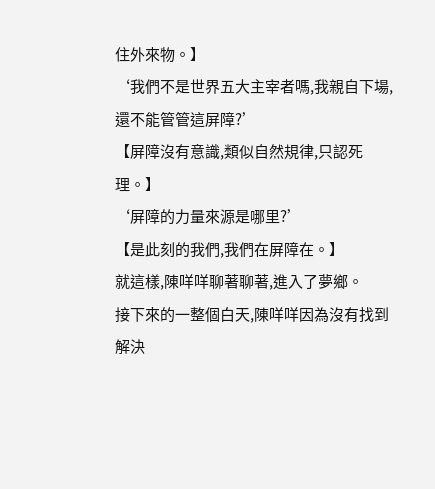住外來物。】
‘我們不是世界五大主宰者嗎,我親自下場,還不能管管這屏障?’
【屏障沒有意識,類似自然規律,只認死理。】
‘屏障的力量來源是哪里?’
【是此刻的我們,我們在屏障在。】
就這樣,陳咩咩聊著聊著,進入了夢鄉。
接下來的一整個白天,陳咩咩因為沒有找到解決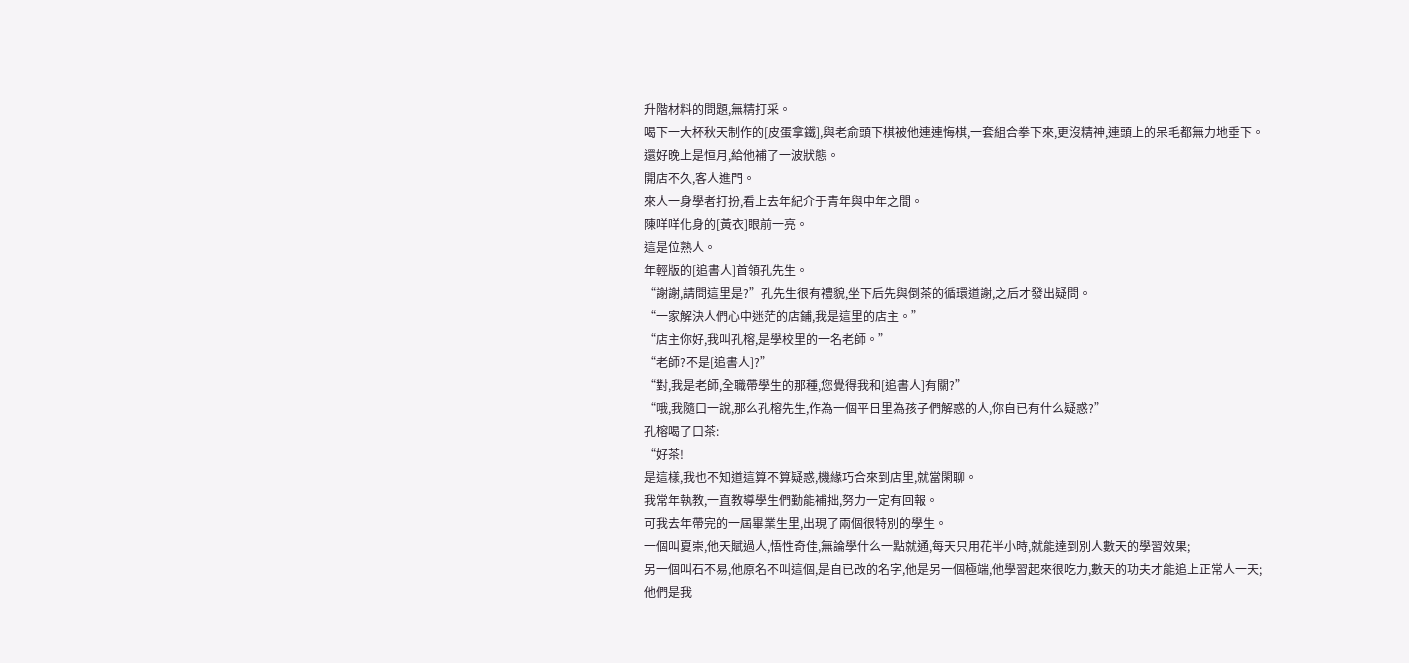升階材料的問題,無精打采。
喝下一大杯秋天制作的[皮蛋拿鐵],與老俞頭下棋被他連連悔棋,一套組合拳下來,更沒精神,連頭上的呆毛都無力地垂下。
還好晚上是恒月,給他補了一波狀態。
開店不久,客人進門。
來人一身學者打扮,看上去年紀介于青年與中年之間。
陳咩咩化身的[黃衣]眼前一亮。
這是位熟人。
年輕版的[追書人]首領孔先生。
“謝謝,請問這里是?”孔先生很有禮貌,坐下后先與倒茶的循環道謝,之后才發出疑問。
“一家解決人們心中迷茫的店鋪,我是這里的店主。”
“店主你好,我叫孔榕,是學校里的一名老師。”
“老師?不是[追書人]?”
“對,我是老師,全職帶學生的那種,您覺得我和[追書人]有關?”
“哦,我隨口一說,那么孔榕先生,作為一個平日里為孩子們解惑的人,你自已有什么疑惑?”
孔榕喝了口茶:
“好茶!
是這樣,我也不知道這算不算疑惑,機緣巧合來到店里,就當閑聊。
我常年執教,一直教導學生們勤能補拙,努力一定有回報。
可我去年帶完的一屆畢業生里,出現了兩個很特別的學生。
一個叫夏崇,他天賦過人,悟性奇佳,無論學什么一點就通,每天只用花半小時,就能達到別人數天的學習效果;
另一個叫石不易,他原名不叫這個,是自已改的名字,他是另一個極端,他學習起來很吃力,數天的功夫才能追上正常人一天;
他們是我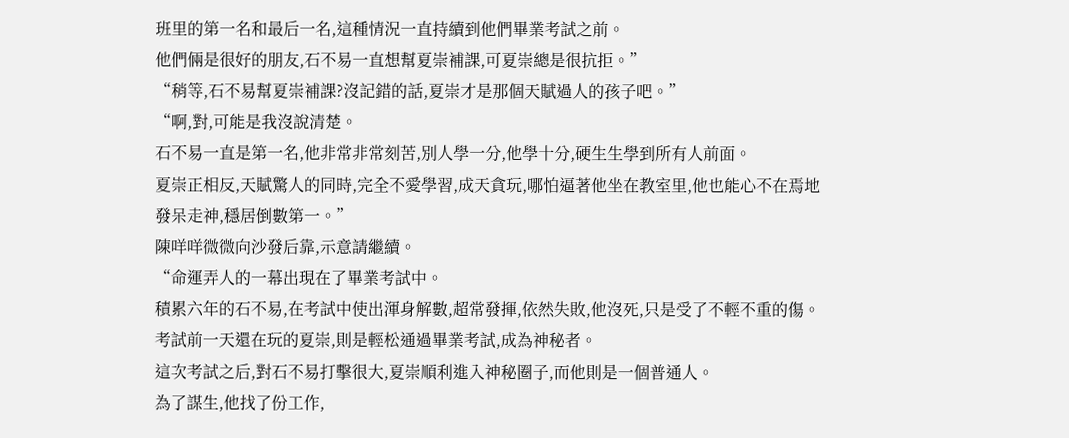班里的第一名和最后一名,這種情況一直持續到他們畢業考試之前。
他們倆是很好的朋友,石不易一直想幫夏崇補課,可夏崇總是很抗拒。”
“稍等,石不易幫夏崇補課?沒記錯的話,夏崇才是那個天賦過人的孩子吧。”
“啊,對,可能是我沒說清楚。
石不易一直是第一名,他非常非常刻苦,別人學一分,他學十分,硬生生學到所有人前面。
夏崇正相反,天賦驚人的同時,完全不愛學習,成天貪玩,哪怕逼著他坐在教室里,他也能心不在焉地發呆走神,穩居倒數第一。”
陳咩咩微微向沙發后靠,示意請繼續。
“命運弄人的一幕出現在了畢業考試中。
積累六年的石不易,在考試中使出渾身解數,超常發揮,依然失敗,他沒死,只是受了不輕不重的傷。
考試前一天還在玩的夏崇,則是輕松通過畢業考試,成為神秘者。
這次考試之后,對石不易打擊很大,夏崇順利進入神秘圈子,而他則是一個普通人。
為了謀生,他找了份工作,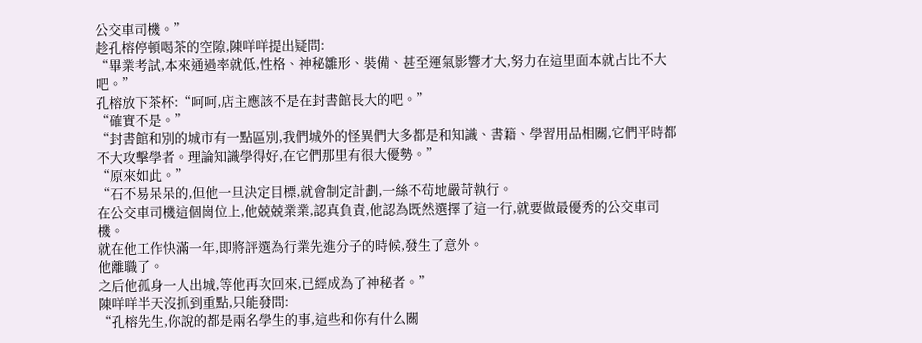公交車司機。”
趁孔榕停頓喝茶的空隙,陳咩咩提出疑問:
“畢業考試,本來通過率就低,性格、神秘雛形、裝備、甚至運氣影響才大,努力在這里面本就占比不大吧。”
孔榕放下茶杯:“呵呵,店主應該不是在封書館長大的吧。”
“確實不是。”
“封書館和別的城市有一點區別,我們城外的怪異們大多都是和知識、書籍、學習用品相關,它們平時都不大攻擊學者。理論知識學得好,在它們那里有很大優勢。”
“原來如此。”
“石不易呆呆的,但他一旦決定目標,就會制定計劃,一絲不茍地嚴苛執行。
在公交車司機這個崗位上,他兢兢業業,認真負責,他認為既然選擇了這一行,就要做最優秀的公交車司機。
就在他工作快滿一年,即將評選為行業先進分子的時候,發生了意外。
他離職了。
之后他孤身一人出城,等他再次回來,已經成為了神秘者。”
陳咩咩半天沒抓到重點,只能發問:
“孔榕先生,你說的都是兩名學生的事,這些和你有什么關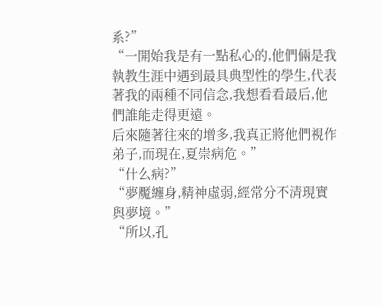系?”
“一開始我是有一點私心的,他們倆是我執教生涯中遇到最具典型性的學生,代表著我的兩種不同信念,我想看看最后,他們誰能走得更遠。
后來隨著往來的增多,我真正將他們視作弟子,而現在,夏崇病危。”
“什么病?”
“夢魘纏身,精神虛弱,經常分不清現實與夢境。”
“所以,孔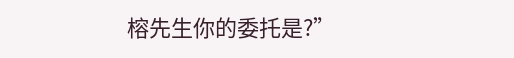榕先生你的委托是?”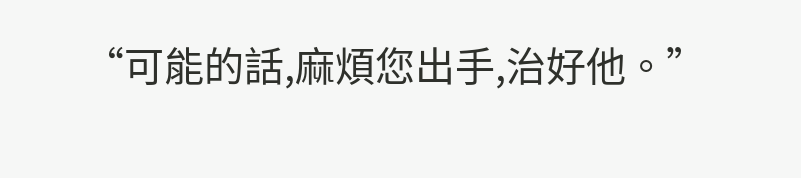“可能的話,麻煩您出手,治好他。”